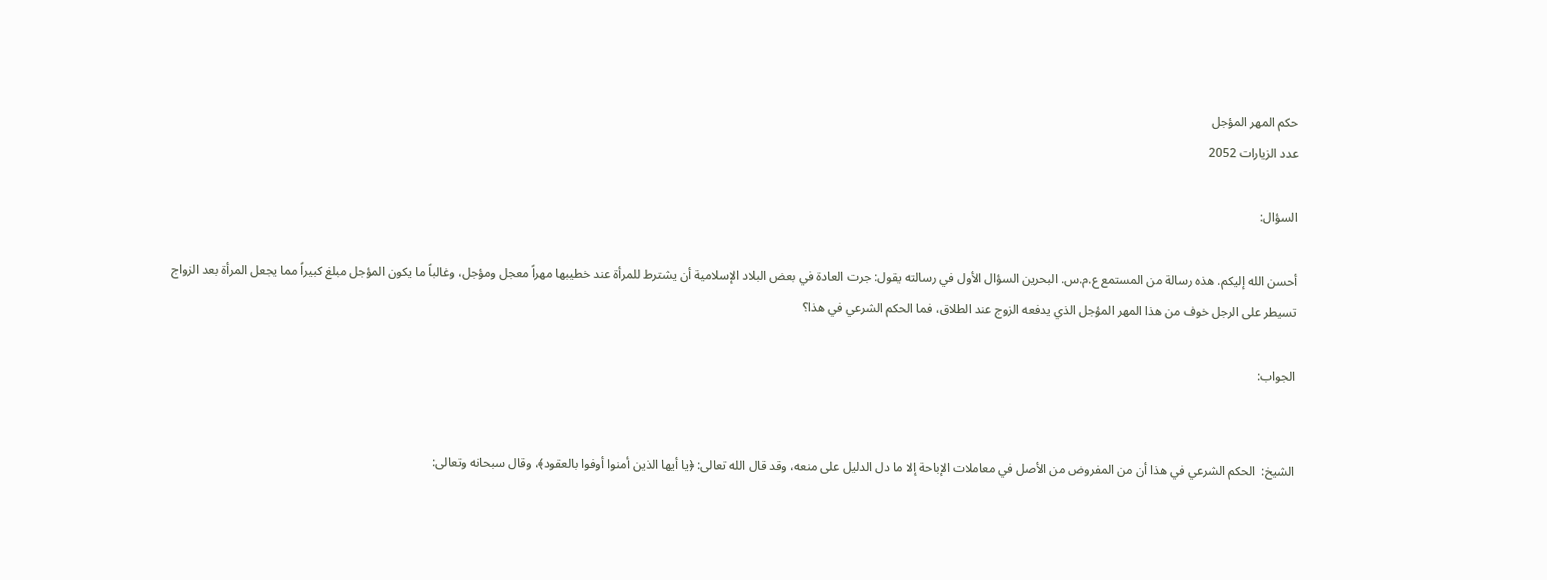حكم المهر المؤجل
عدد الزيارات 2052

السؤال:

أحسن الله إليكم. هذه رسالة من المستمع ع.م.س. البحرين السؤال الأول في رسالته يقول: جرت العادة في بعض البلاد الإسلامية أن يشترط للمرأة عند خطيبها مهراً معجل ومؤجل، وغالباً ما يكون المؤجل مبلغ كبيراً مما يجعل المرأة بعد الزواج تسيطر على الرجل خوف من هذا المهر المؤجل الذي يدفعه الزوج عند الطلاق، فما الحكم الشرعي في هذا؟

الجواب:


الشيخ:  الحكم الشرعي في هذا أن من المفروض من الأصل في معاملات الإباحة إلا ما دل الدليل على منعه، وقد قال الله تعالى: ﴿يا أيها الذين أمنوا أوفوا بالعقود﴾، وقال سبحانه وتعالى: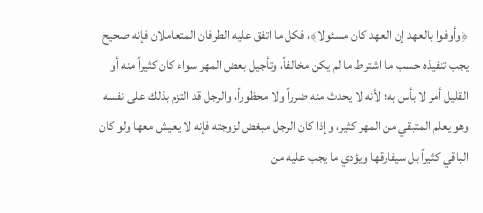﴿وأوفوا بالعهد إن العهد كان مسئولا﴾، فكل ما اتفق عليه الطرفان المتعاملان فإنه صحيح يجب تنفيذه حسب ما اشترط ما لم يكن مخالفاً، وتأجيل بعض المهر سواء كان كثيراً منه أو القليل أمر لا بأس به؛ لأنه لا يحدث منه ضرراً ولا محظوراً، والرجل قد التزم بذلك على نفسه وهو يعلم المتبقي من المهر كثير، وإذا كان الرجل مبغض لزوجته فإنه لا يعيش معها ولو كان الباقي كثيراً بل سيفارقها ويؤدي ما يجب عليه من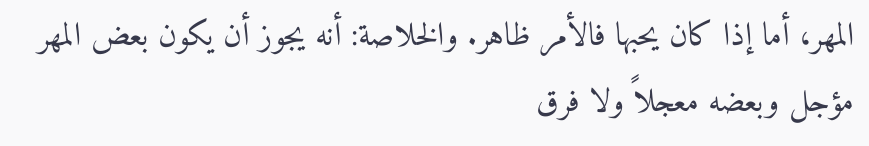المهر، أما إذا كان يحبها فالأمر ظاهر. والخلاصة: أنه يجوز أن يكون بعض المهر مؤجل وبعضه معجلاً ولا فرق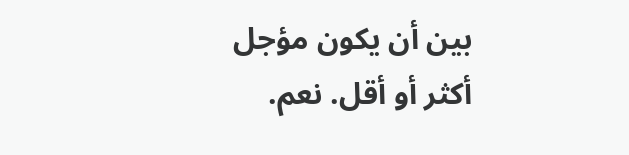بين أن يكون مؤجل أكثر أو أقل. نعم.